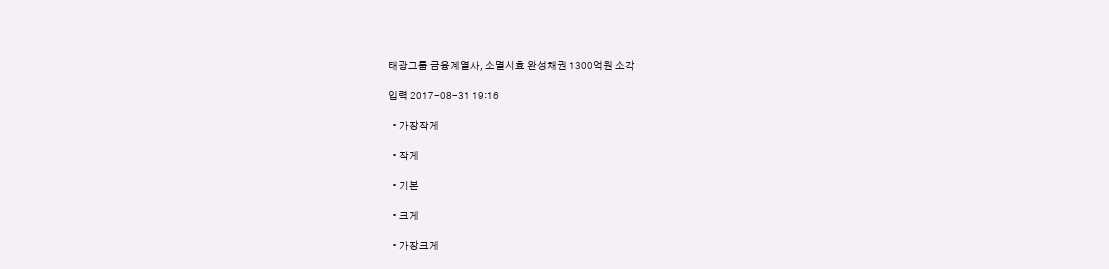태광그룹 금융계열사, 소멸시효 완성채권 1300억원 소각

입력 2017-08-31 19:16

  • 가장작게

  • 작게

  • 기본

  • 크게

  • 가장크게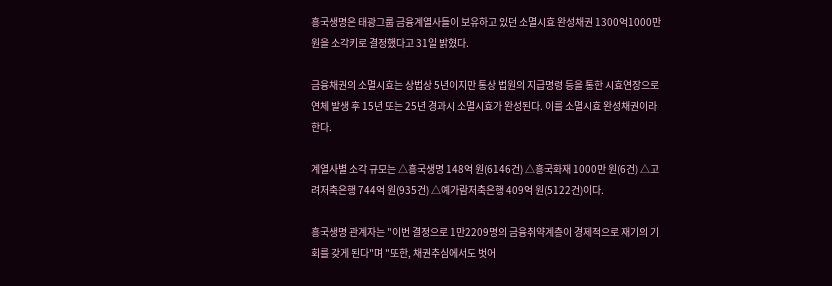흥국생명은 태광그룹 금융계열사들이 보유하고 있던 소멸시효 완성채권 1300억1000만 원을 소각키로 결정했다고 31일 밝혔다.

금융채권의 소멸시효는 상법상 5년이지만 통상 법원의 지급명령 등을 통한 시효연장으로 연체 발생 후 15년 또는 25년 경과시 소멸시효가 완성된다. 이를 소멸시효 완성채권이라 한다.

계열사별 소각 규모는 △흥국생명 148억 원(6146건) △흥국화재 1000만 원(6건) △고려저축은행 744억 원(935건) △예가람저축은행 409억 원(5122건)이다.

흥국생명 관계자는 "이번 결정으로 1만2209명의 금융취약계층이 경제적으로 재기의 기회를 갖게 된다"며 "또한, 채권추심에서도 벗어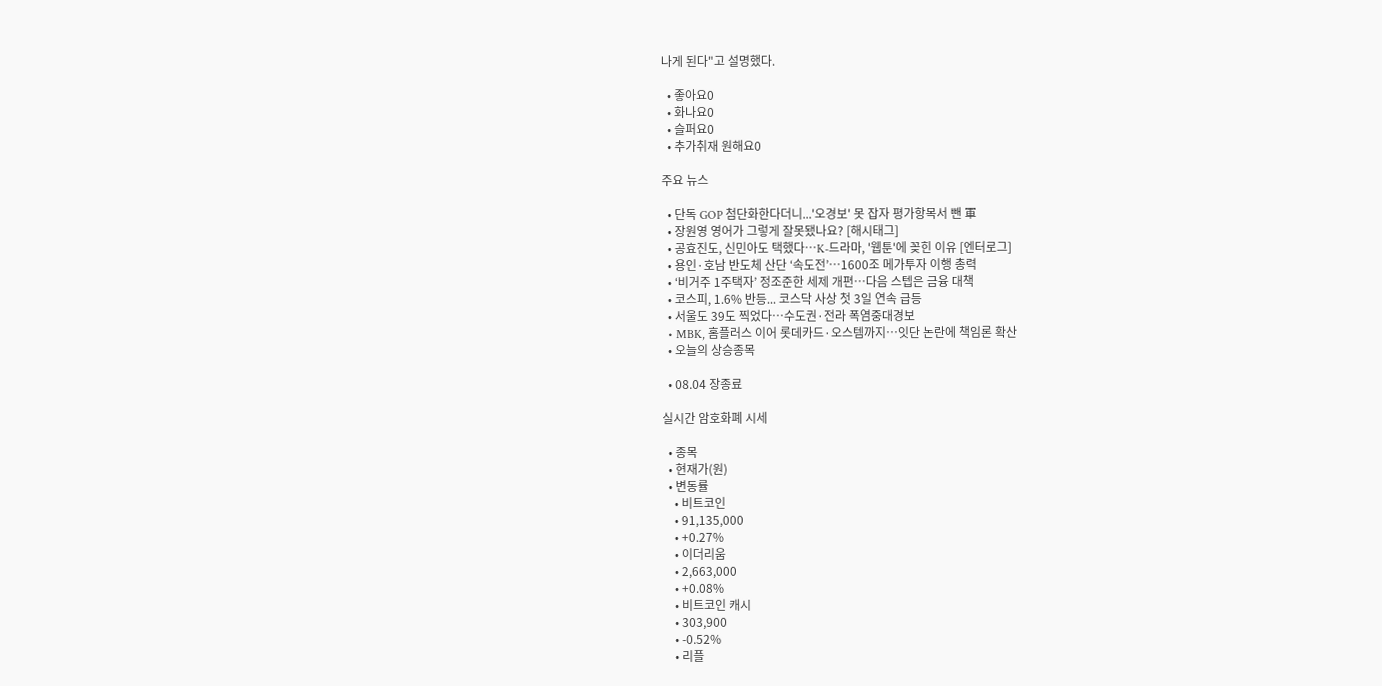나게 된다"고 설명했다.

  • 좋아요0
  • 화나요0
  • 슬퍼요0
  • 추가취재 원해요0

주요 뉴스

  • 단독 GOP 첨단화한다더니...'오경보' 못 잡자 평가항목서 뺀 軍
  • 장원영 영어가 그렇게 잘못됐나요? [해시태그]
  • 공효진도, 신민아도 택했다⋯K-드라마, '웹툰'에 꽂힌 이유 [엔터로그]
  • 용인·호남 반도체 산단 ‘속도전’…1600조 메가투자 이행 총력
  • ‘비거주 1주택자’ 정조준한 세제 개편…다음 스텝은 금융 대책
  • 코스피, 1.6% 반등... 코스닥 사상 첫 3일 연속 급등
  • 서울도 39도 찍었다…수도권·전라 폭염중대경보
  • MBK, 홈플러스 이어 롯데카드·오스템까지…잇단 논란에 책임론 확산
  • 오늘의 상승종목

  • 08.04 장종료

실시간 암호화폐 시세

  • 종목
  • 현재가(원)
  • 변동률
    • 비트코인
    • 91,135,000
    • +0.27%
    • 이더리움
    • 2,663,000
    • +0.08%
    • 비트코인 캐시
    • 303,900
    • -0.52%
    • 리플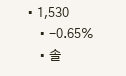• 1,530
    • -0.65%
    • 솔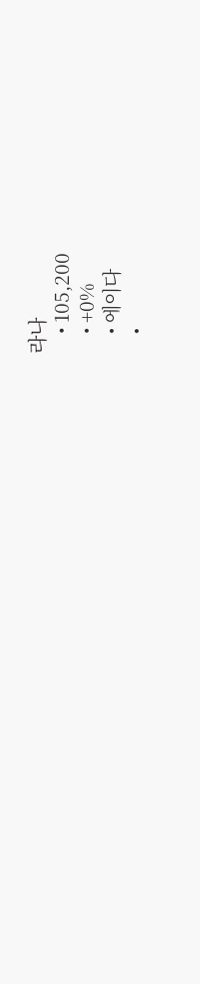라나
    • 105,200
    • +0%
    • 에이다
    •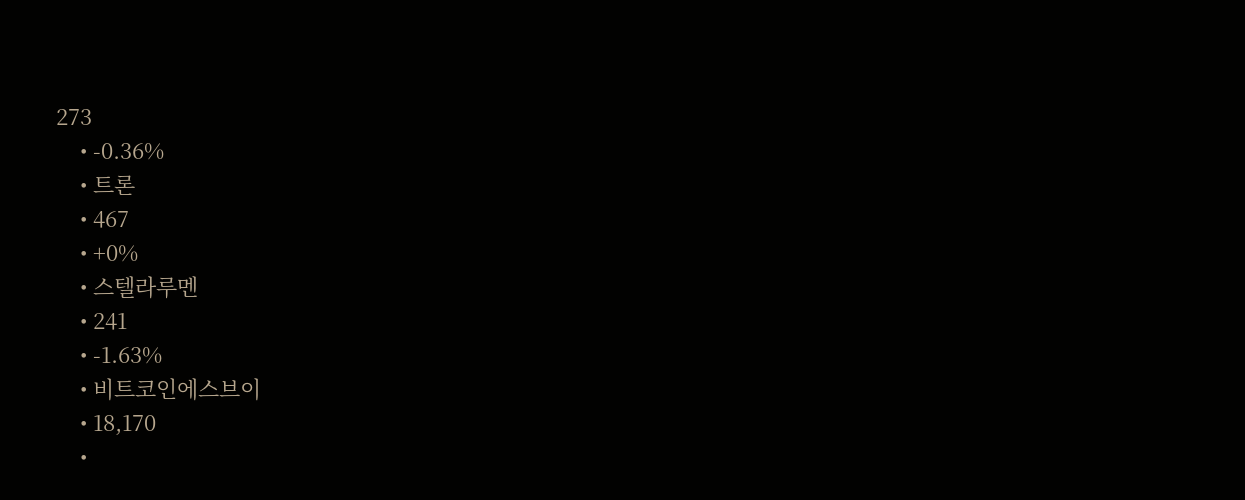273
    • -0.36%
    • 트론
    • 467
    • +0%
    • 스텔라루멘
    • 241
    • -1.63%
    • 비트코인에스브이
    • 18,170
    •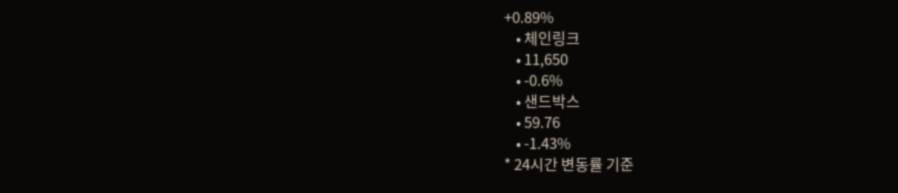+0.89%
    • 체인링크
    • 11,650
    • -0.6%
    • 샌드박스
    • 59.76
    • -1.43%
* 24시간 변동률 기준